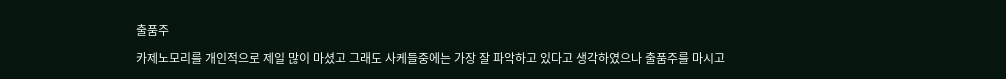출품주

카제노모리를 개인적으로 제일 많이 마셨고 그래도 사케들중에는 가장 잘 파악하고 있다고 생각하였으나 출품주를 마시고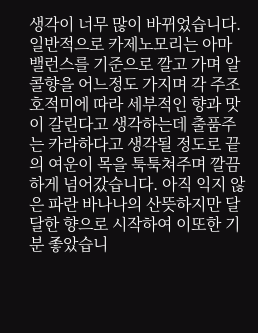생각이 너무 많이 바뀌었습니다. 일반적으로 카제노모리는 아마 밸런스를 기준으로 깔고 가며 알콜향을 어느정도 가지며 각 주조호적미에 따라 세부적인 향과 맛이 갈린다고 생각하는데 출품주는 카라하다고 생각될 정도로 끝의 여운이 목을 툭툭쳐주며 깔끔하게 넘어갔습니다. 아직 익지 않은 파란 바나나의 산뜻하지만 달달한 향으로 시작하여 이또한 기분 좋았습니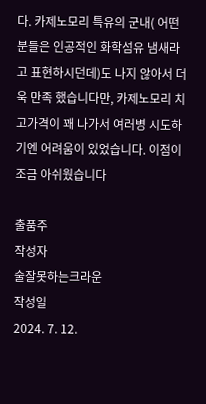다. 카제노모리 특유의 군내( 어떤분들은 인공적인 화학섬유 냄새라고 표현하시던데)도 나지 않아서 더욱 만족 했습니다만, 카제노모리 치고가격이 꽤 나가서 여러병 시도하기엔 어려움이 있었습니다. 이점이 조금 아쉬웠습니다

출품주
작성자
술잘못하는크라운
작성일
2024. 7. 12.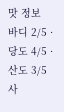맛 정보
바디 2/5 · 당도 4/5 · 산도 3/5
사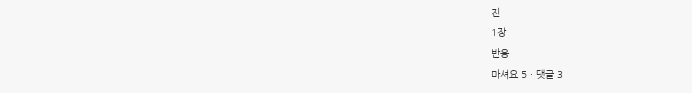진
1장
반응
마셔요 5 · 댓글 3